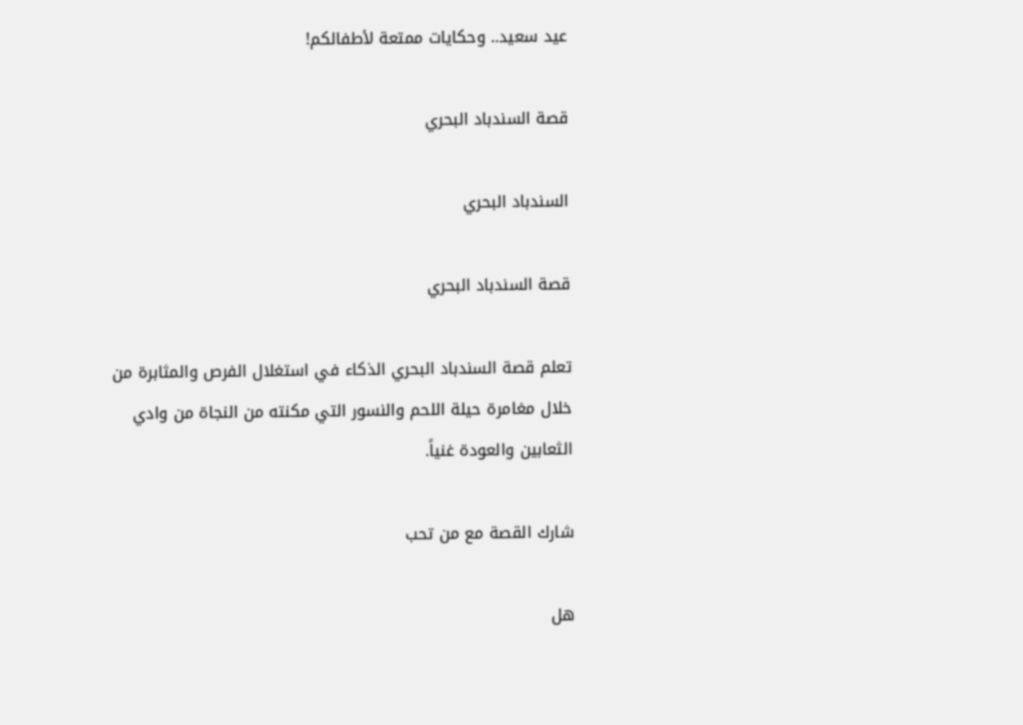عيد سعيد.. وحكايات ممتعة لأطفالكم!

قصة السندباد البحري

السندباد البحري

قصة السندباد البحري

تعلم قصة السندباد البحري الذكاء في استغلال الفرص والمثابرة من خلال مغامرة حيلة اللحم والنسور التي مكنته من النجاة من وادي الثعابين والعودة غنياً.

شارك القصة مع من تحب

هل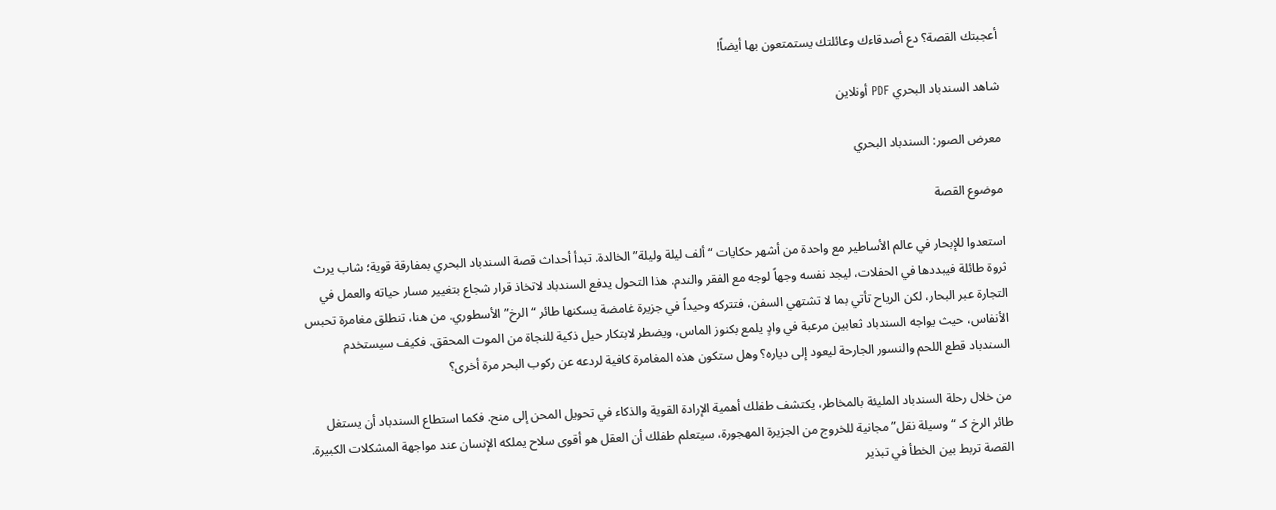أعجبتك القصة؟ دع أصدقاءك وعائلتك يستمتعون بها أيضاً!

شاهد السندباد البحري PDF أونلاين

معرض الصور: السندباد البحري

موضوع القصة

استعدوا للإبحار في عالم الأساطير مع واحدة من أشهر حكايات “ألف ليلة وليلة” الخالدة. تبدأ أحداث قصة السندباد البحري بمفارقة قوية؛ شاب يرث ثروة طائلة فيبددها في الحفلات، ليجد نفسه وجهاً لوجه مع الفقر والندم. هذا التحول يدفع السندباد لاتخاذ قرار شجاع بتغيير مسار حياته والعمل في التجارة عبر البحار، لكن الرياح تأتي بما لا تشتهي السفن، فتتركه وحيداً في جزيرة غامضة يسكنها طائر “الرخ” الأسطوري. من هنا، تنطلق مغامرة تحبس الأنفاس، حيث يواجه السندباد ثعابين مرعبة في وادٍ يلمع بكنوز الماس، ويضطر لابتكار حيل ذكية للنجاة من الموت المحقق. فكيف سيستخدم السندباد قطع اللحم والنسور الجارحة ليعود إلى دياره؟ وهل ستكون هذه المغامرة كافية لردعه عن ركوب البحر مرة أخرى؟

من خلال رحلة السندباد المليئة بالمخاطر، يكتشف طفلك أهمية الإرادة القوية والذكاء في تحويل المحن إلى منح. فكما استطاع السندباد أن يستغل طائر الرخ كـ “وسيلة نقل” مجانية للخروج من الجزيرة المهجورة، سيتعلم طفلك أن العقل هو أقوى سلاح يملكه الإنسان عند مواجهة المشكلات الكبيرة. القصة تربط بين الخطأ في تبذير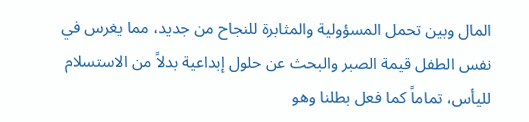المال وبين تحمل المسؤولية والمثابرة للنجاح من جديد، مما يغرس في نفس الطفل قيمة الصبر والبحث عن حلول إبداعية بدلاً من الاستسلام لليأس، تماماً كما فعل بطلنا وهو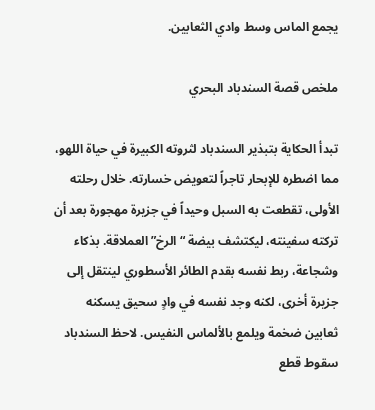يجمع الماس وسط وادي الثعابين.

ملخص قصة السندباد البحري

تبدأ الحكاية بتبذير السندباد لثروته الكبيرة في حياة اللهو، مما اضطره للإبحار تاجراً لتعويض خسارته. خلال رحلته الأولى، تقطعت به السبل وحيداً في جزيرة مهجورة بعد أن تركته سفينته، ليكتشف بيضة “الرخ” العملاقة. بذكاء وشجاعة، ربط نفسه بقدم الطائر الأسطوري لينتقل إلى جزيرة أخرى، لكنه وجد نفسه في وادٍ سحيق يسكنه ثعابين ضخمة ويلمع بالألماس النفيس. لاحظ السندباد سقوط قطع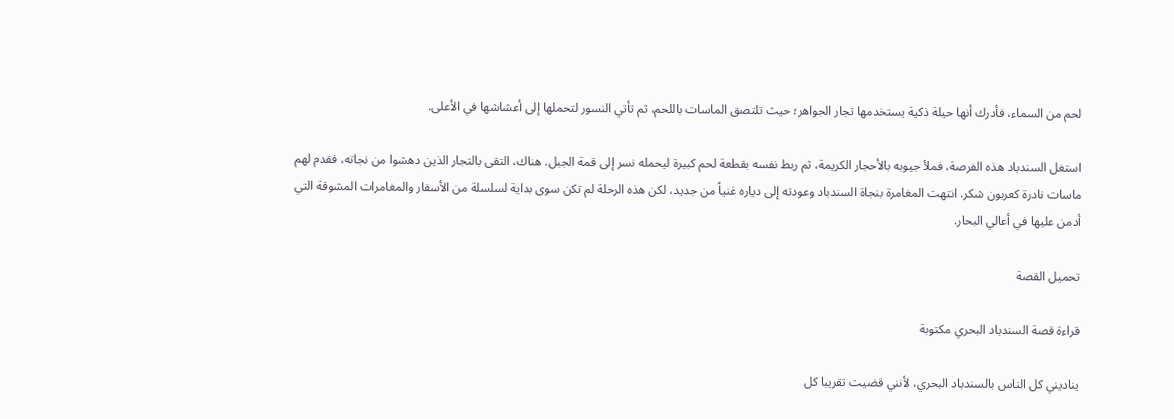لحم من السماء، فأدرك أنها حيلة ذكية يستخدمها تجار الجواهر؛ حيث تلتصق الماسات باللحم، ثم تأتي النسور لتحملها إلى أعشاشها في الأعلى.

استغل السندباد هذه الفرصة، فملأ جيوبه بالأحجار الكريمة، ثم ربط نفسه بقطعة لحم كبيرة ليحمله نسر إلى قمة الجبل. هناك، التقى بالتجار الذين دهشوا من نجاته، فقدم لهم ماسات نادرة كعربون شكر. انتهت المغامرة بنجاة السندباد وعودته إلى دياره غنياً من جديد، لكن هذه الرحلة لم تكن سوى بداية لسلسلة من الأسفار والمغامرات المشوقة التي أدمن عليها في أعالي البحار.

تحميل القصة

قراءة قصة السندباد البحري مكتوبة

يناديني كل الناس بالسندباد البحري، لأنني قضيت تقريبا كل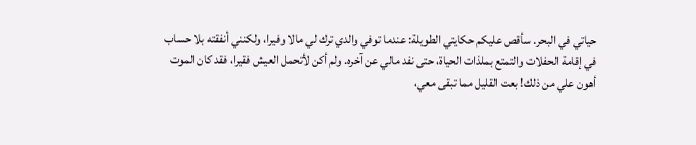حياتي في البحر. سأقص عليكم حكايتي الطويلة: عندما توفي والدي ترك لي مالا وفيرا، ولكنني أنفقته بلا حساب في إقامة الحفلات والتمتع بملذات الحياة، حتى نفد مالي عن آخره. ولم أكن لأتحمل العيش فقيرا، فقد كان الموت أهون علي من ذلك! بعت القليل مما تبقى معي،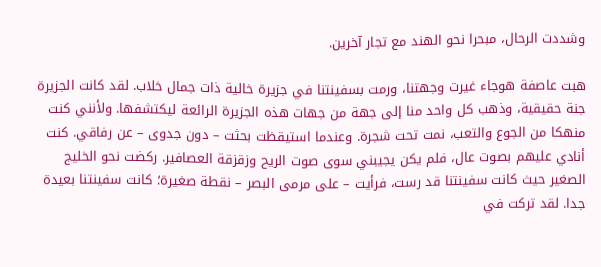وشددت الرحال، مبحرا نحو الهند مع تجار آخرين.

هبت عاصفة هوجاء غيرت وجهتنا، ورمت بسفينتنا في جزيرة خالية ذات جمال خلاب. لقد كانت الجزيرة جنة حقيقية، وذهب كل واحد منا إلى جهة من جهات هذه الجزيرة الرائعة ليكتشفها. ولأنني كنت منهكا من الجوع والتعب، نمت تحت شجرة. وعندما استيقظت بحثت – دون جدوى – عن رفاقي. كنت أنادي عليهم بصوت عال، فلم يكن يجيبني سوى صوت الريح وزقزقة العصافير. ركضت نحو الخليج الصغير حيث كانت سفينتنا قد رست، فرأيت – على مرمى البصر – نقطة صغيرة؛ كانت سفينتنا بعيدة جدا. لقد تركت في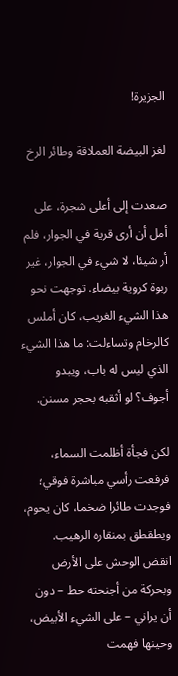الجزيرة!

لغز البيضة العملاقة وطائر الرخ

صعدت إلى أعلى شجرة، على أمل أن أرى قرية في الجوار، فلم أر شيئا، لا شيء في الجوار، غير ربوة كروية بيضاء. توجهت نحو هذا الشيء الغريب، كان أملس كالرخام وتساءلت: ما هذا الشيء الذي ليس له باب، ويبدو أجوف؟ لو أثقبه بحجر مسنن.

لكن فجأة أظلمت السماء، فرفعت رأسي مباشرة فوقي؛ فوجدت طائرا ضخما، كان يحوم، ويطقطق بمنقاره الرهيب. انقض الوحش على الأرض وبحركة من أجنحته حط – دون أن يراني – على الشيء الأبيض، وحينها فهمت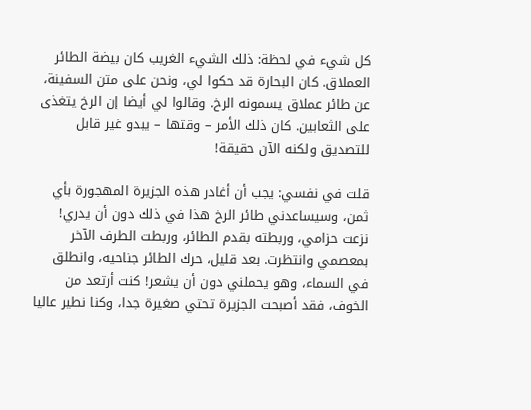كل شيء في لحظة: ذلك الشيء الغريب كان بيضة الطائر العملاق. كان البحارة قد حكوا لي، ونحن على متن السفينة، عن طائر عملاق يسمونه الرخ. وقالوا لي أيضا إن الرخ يتغذى على الثعابين. كان ذلك الأمر – وقتها – يبدو غير قابل للتصديق ولكنه الآن حقيقة!

قلت في نفسي: يجب أن أغادر هذه الجزيرة المهجورة بأي ثمن، وسيساعدني طائر الرخ هذا في ذلك دون أن يدري! نزعت حزامي، وربطته بقدم الطائر، وربطت الطرف الآخر بمعصمي وانتظرت. بعد قليل، حرك الطائر جناحيه، وانطلق في السماء، وهو يحملني دون أن يشعر! كنت أرتعد من الخوف، فقد أصبحت الجزيرة تحتي صغيرة جدا، وكنا نطير عاليا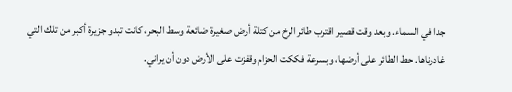جدا في السماء. وبعد وقت قصير اقترب طائر الرخ من كتلة أرض صغيرة ضائعة وسط البحر، كانت تبدو جزيرة أكبر من تلك التي غادرناها. حط الطائر على أرضها، وبسرعة فككت الحزام وقفزت على الأرض دون أن يراني.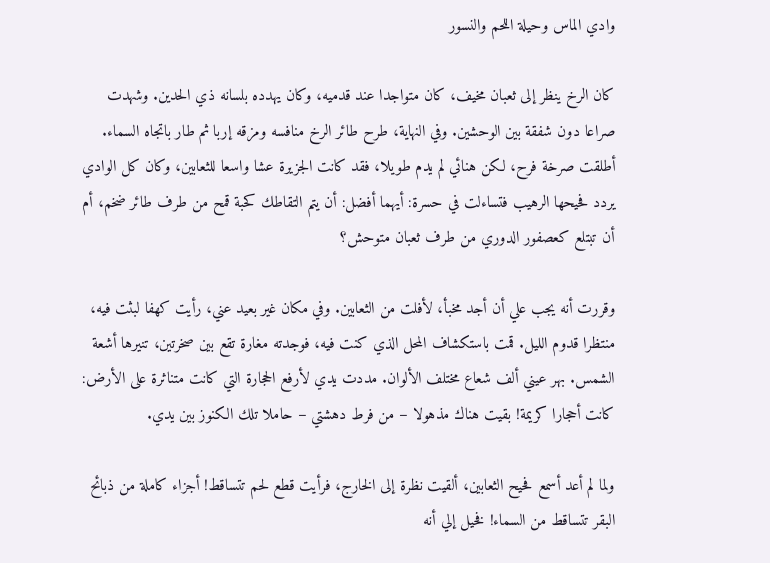وادي الماس وحيلة اللحم والنسور

كان الرخ ينظر إلى ثعبان مخيف، كان متواجدا عند قدميه، وكان يهدده بلسانه ذي الحدين. وشهدت صراعا دون شفقة بين الوحشين. وفي النهاية، طرح طائر الرخ منافسه ومزقه إربا ثم طار باتجاه السماء. أطلقت صرخة فرح، لكن هنائي لم يدم طويلا، فقد كانت الجزيرة عشا واسعا للثعابين، وكان كل الوادي يردد فحيحها الرهيب فتساءلت في حسرة: أيهما أفضل: أن يتم التقاطك كحبة قمح من طرف طائر ضخم، أم أن تبتلع كعصفور الدوري من طرف ثعبان متوحش؟

وقررت أنه يجب علي أن أجد مخبأ، لأفلت من الثعابين. وفي مكان غير بعيد عني، رأيت كهفا لبثت فيه، منتظرا قدوم الليل. قمت باستكشاف المحل الذي كنت فيه، فوجدته مغارة تقع بين صخرتين، تنيرها أشعة الشمس. بهر عيني ألف شعاع مختلف الألوان. مددت يدي لأرفع الحجارة التي كانت متناثرة على الأرض: كانت أحجارا كريمة! بقيت هناك مذهولا – من فرط دهشتي – حاملا تلك الكنوز بين يدي.

ولما لم أعد أسمع فحيح الثعابين، ألقيت نظرة إلى الخارج، فرأيت قطع لحم تتساقط! أجزاء كاملة من ذبائح البقر تتساقط من السماء! فخيل إلي أنه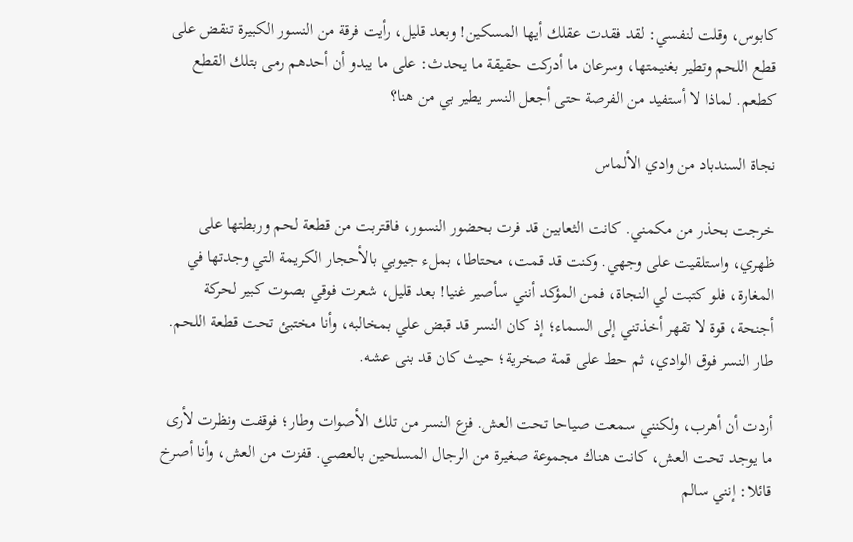كابوس، وقلت لنفسي: لقد فقدت عقلك أيها المسكين! وبعد قليل، رأيت فرقة من النسور الكبيرة تنقض على قطع اللحم وتطير بغنيمتها، وسرعان ما أدركت حقيقة ما يحدث: على ما يبدو أن أحدهم رمى بتلك القطع كطعم. لماذا لا أستفيد من الفرصة حتى أجعل النسر يطير بي من هنا؟

نجاة السندباد من وادي الألماس

خرجت بحذر من مكمني. كانت الثعابين قد فرت بحضور النسور، فاقتربت من قطعة لحم وربطتها على ظهري، واستلقيت على وجهي. وكنت قد قمت، محتاطا، بملء جيوبي بالأحجار الكريمة التي وجدتها في المغارة، فلو كتبت لي النجاة، فمن المؤكد أنني سأصير غنيا! بعد قليل، شعرت فوقي بصوت كبير لحركة أجنحة، قوة لا تقهر أخذتني إلى السماء؛ إذ كان النسر قد قبض علي بمخالبه، وأنا مختبئ تحت قطعة اللحم. طار النسر فوق الوادي، ثم حط على قمة صخرية؛ حيث كان قد بنى عشه.

أردت أن أهرب، ولكنني سمعت صياحا تحت العش. فزع النسر من تلك الأصوات وطار؛ فوقفت ونظرت لأرى ما يوجد تحت العش، كانت هناك مجموعة صغيرة من الرجال المسلحين بالعصي. قفزت من العش، وأنا أصرخ قائلا: إنني سالم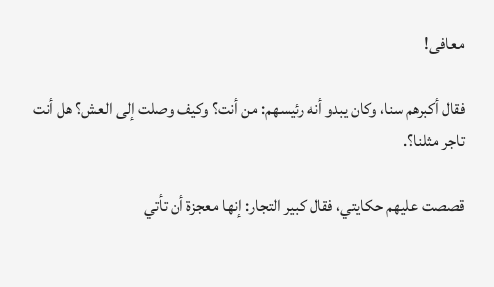معافى!

فقال أكبرهم سنا، وكان يبدو أنه رئيسهم: من أنت؟ وكيف وصلت إلى العش؟ هل أنت تاجر مثلنا؟.

قصصت عليهم حكايتي، فقال كبير التجار: إنها معجزة أن تأتي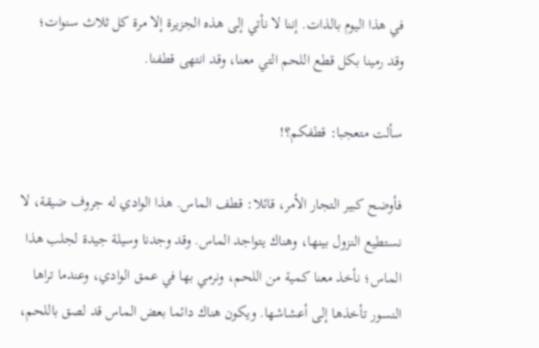في هذا اليوم بالذات. إننا لا نأتي إلى هذه الجزيرة إلا مرة كل ثلاث سنوات؛ وقد رمينا بكل قطع اللحم التي معنا، وقد انتهى قطفنا.

سألت متعجبا: قطفكم؟!

فأوضح كبير التجار الأمر، قائلا: قطف الماس. هذا الوادي له جروف ضيقة، لا نستطيع النزول بينها، وهناك يتواجد الماس. وقد وجدنا وسيلة جيدة لجلب هذا الماس؛ نأخذ معنا كمية من اللحم، ونرمي بها في عمق الوادي، وعندما تراها النسور تأخذها إلى أعشاشها. ويكون هناك دائما بعض الماس قد لصق باللحم،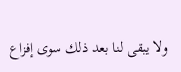ولا يبقى لنا بعد ذلك سوى إفزاع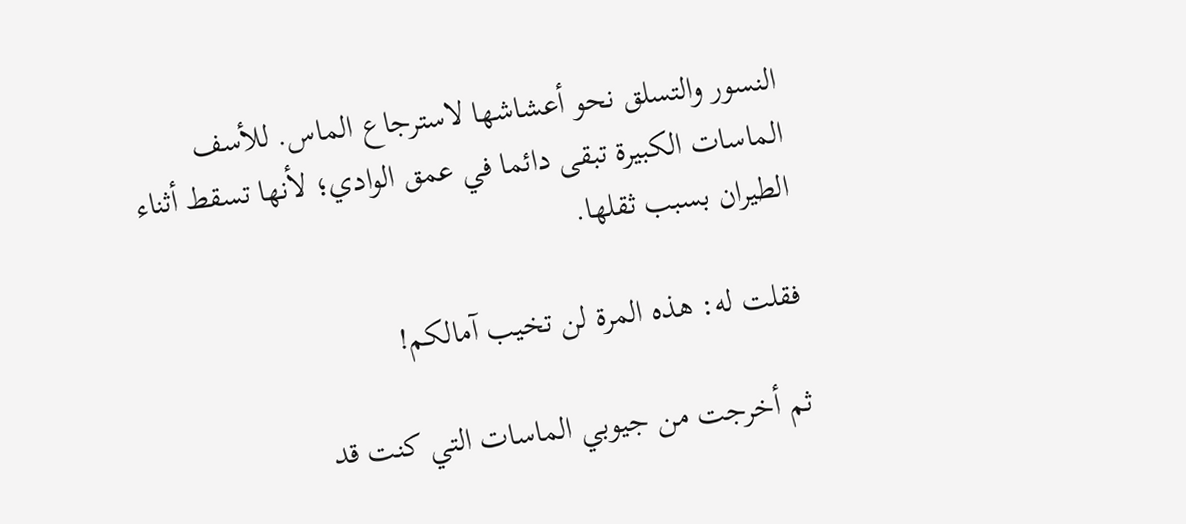النسور والتسلق نحو أعشاشها لاسترجاع الماس. للأسف الماسات الكبيرة تبقى دائما في عمق الوادي؛ لأنها تسقط أثناء الطيران بسبب ثقلها.

فقلت له: هذه المرة لن تخيب آمالكم!

ثم أخرجت من جيوبي الماسات التي كنت قد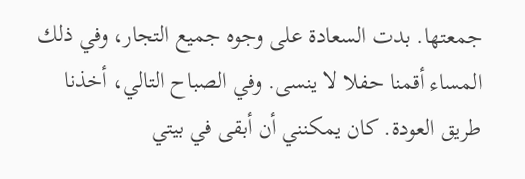جمعتها. بدت السعادة على وجوه جميع التجار، وفي ذلك المساء أقمنا حفلا لا ينسى. وفي الصباح التالي، أخذنا طريق العودة. كان يمكنني أن أبقى في بيتي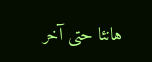هانئا حتى آخر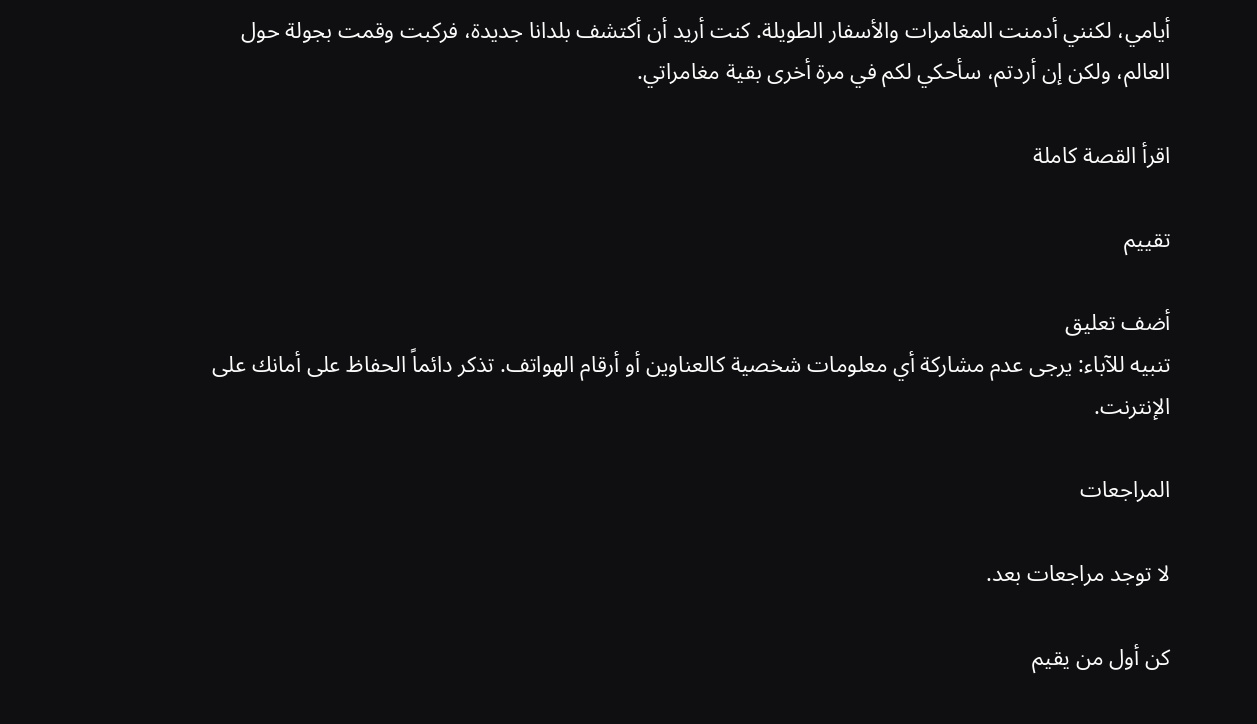أيامي، لكنني أدمنت المغامرات والأسفار الطويلة. كنت أريد أن أكتشف بلدانا جديدة، فركبت وقمت بجولة حول العالم، ولكن إن أردتم، سأحكي لكم في مرة أخرى بقية مغامراتي.

اقرأ القصة كاملة

تقييم

أضف تعليق
تنبيه للآباء: يرجى عدم مشاركة أي معلومات شخصية كالعناوين أو أرقام الهواتف. تذكر دائماً الحفاظ على أمانك على الإنترنت.

المراجعات

لا توجد مراجعات بعد.

كن أول من يقيم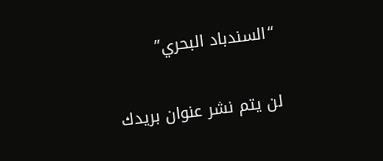“السندباد البحري”

لن يتم نشر عنوان بريدك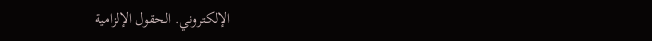الإلكتروني. الحقول الإلزامية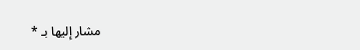مشار إليها بـ *